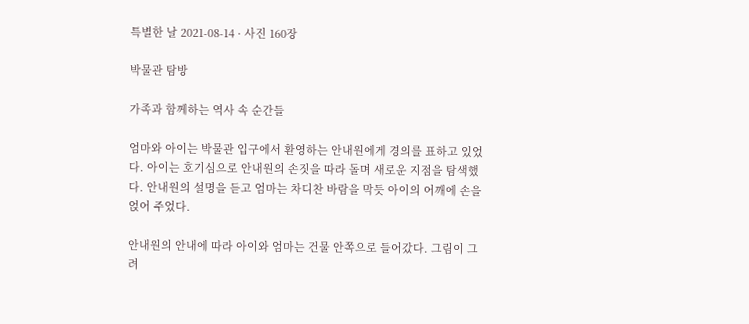특별한 날 2021-08-14 · 사진 160장

박물관 탐방

가족과 함께하는 역사 속 순간들

엄마와 아이는 박물관 입구에서 환영하는 안내원에게 경의를 표하고 있었다. 아이는 호기심으로 안내원의 손짓을 따라 돌며 새로운 지점을 탐색했다. 안내원의 설명을 듣고 엄마는 차디찬 바람을 막듯 아이의 어깨에 손을 얹어 주었다.

안내원의 안내에 따라 아이와 엄마는 건물 안쪽으로 들어갔다. 그림이 그려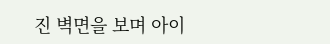진 벽면을 보며 아이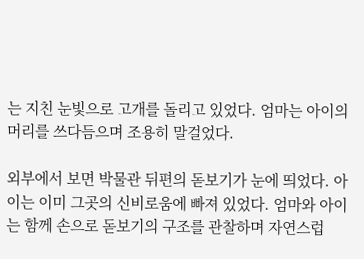는 지친 눈빛으로 고개를 돌리고 있었다. 엄마는 아이의 머리를 쓰다듬으며 조용히 말걸었다.

외부에서 보면 박물관 뒤편의 돋보기가 눈에 띄었다. 아이는 이미 그곳의 신비로움에 빠져 있었다. 엄마와 아이는 함께 손으로 돋보기의 구조를 관찰하며 자연스럽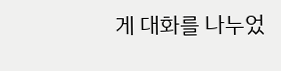게 대화를 나누었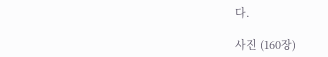다.

사진 (160장)